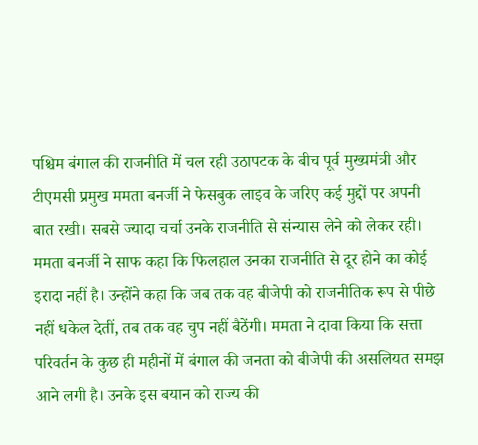पश्चिम बंगाल की राजनीति में चल रही उठापटक के बीच पूर्व मुख्यमंत्री और टीएमसी प्रमुख ममता बनर्जी ने फेसबुक लाइव के जरिए कई मुद्दों पर अपनी बात रखी। सबसे ज्यादा चर्चा उनके राजनीति से संन्यास लेने को लेकर रही। ममता बनर्जी ने साफ कहा कि फिलहाल उनका राजनीति से दूर होने का कोई इरादा नहीं है। उन्होंने कहा कि जब तक वह बीजेपी को राजनीतिक रूप से पीछे नहीं धकेल देतीं, तब तक वह चुप नहीं बैठेंगी। ममता ने दावा किया कि सत्ता परिवर्तन के कुछ ही महीनों में बंगाल की जनता को बीजेपी की असलियत समझ आने लगी है। उनके इस बयान को राज्य की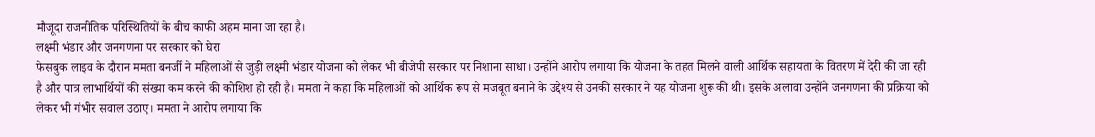मौजूदा राजनीतिक परिस्थितियों के बीच काफी अहम माना जा रहा है।
लक्ष्मी भंडार और जनगणना पर सरकार को घेरा
फेसबुक लाइव के दौरान ममता बनर्जी ने महिलाओं से जुड़ी लक्ष्मी भंडार योजना को लेकर भी बीजेपी सरकार पर निशाना साधा। उन्होंने आरोप लगाया कि योजना के तहत मिलने वाली आर्थिक सहायता के वितरण में देरी की जा रही है और पात्र लाभार्थियों की संख्या कम करने की कोशिश हो रही है। ममता ने कहा कि महिलाओं को आर्थिक रूप से मजबूत बनाने के उद्देश्य से उनकी सरकार ने यह योजना शुरू की थी। इसके अलावा उन्होंने जनगणना की प्रक्रिया को लेकर भी गंभीर सवाल उठाए। ममता ने आरोप लगाया कि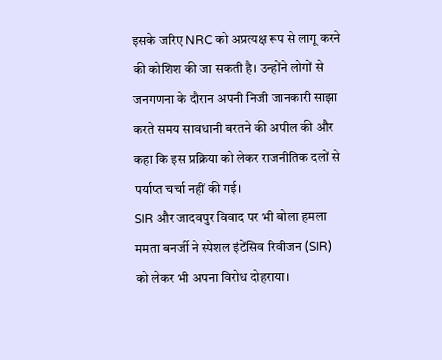इसके जरिए NRC को अप्रत्यक्ष रूप से लागू करने की कोशिश की जा सकती है। उन्होंने लोगों से जनगणना के दौरान अपनी निजी जानकारी साझा करते समय सावधानी बरतने की अपील की और कहा कि इस प्रक्रिया को लेकर राजनीतिक दलों से पर्याप्त चर्चा नहीं की गई।
SIR और जादवपुर विवाद पर भी बोला हमला
ममता बनर्जी ने स्पेशल इंटेंसिव रिवीजन (SIR) को लेकर भी अपना विरोध दोहराया।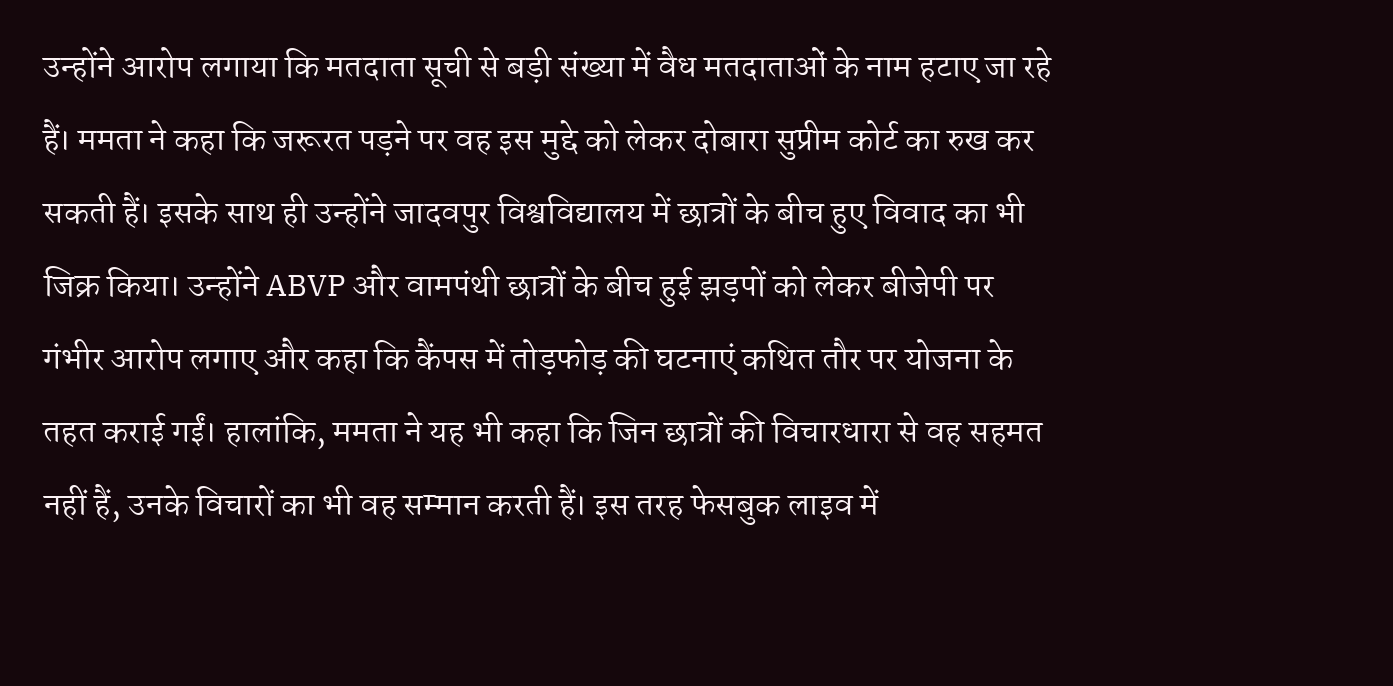उन्होंने आरोप लगाया कि मतदाता सूची से बड़ी संख्या में वैध मतदाताओं के नाम हटाए जा रहे हैं। ममता ने कहा कि जरूरत पड़ने पर वह इस मुद्दे को लेकर दोबारा सुप्रीम कोर्ट का रुख कर सकती हैं। इसके साथ ही उन्होंने जादवपुर विश्वविद्यालय में छात्रों के बीच हुए विवाद का भी जिक्र किया। उन्होंने ABVP और वामपंथी छात्रों के बीच हुई झड़पों को लेकर बीजेपी पर गंभीर आरोप लगाए और कहा कि कैंपस में तोड़फोड़ की घटनाएं कथित तौर पर योजना के तहत कराई गईं। हालांकि, ममता ने यह भी कहा कि जिन छात्रों की विचारधारा से वह सहमत नहीं हैं, उनके विचारों का भी वह सम्मान करती हैं। इस तरह फेसबुक लाइव में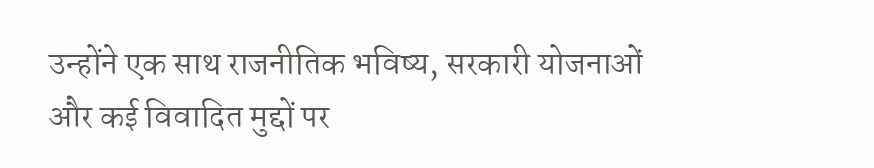उन्होंने एक साथ राजनीतिक भविष्य, सरकारी योजनाओं और कई विवादित मुद्दों पर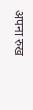अपना रुख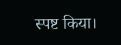स्पष्ट किया।